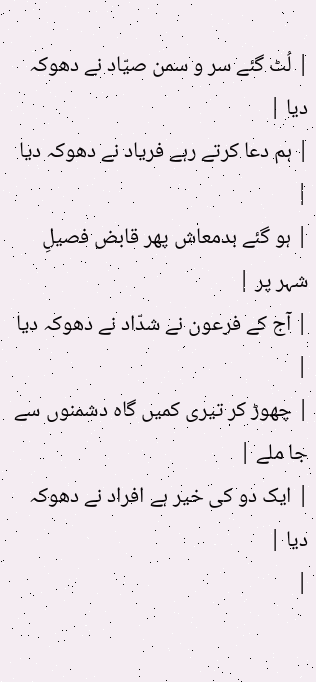| لُٹ گئے سر و سمن صیّاد نے دھوکہ دیا |
| ہم دعا کرتے رہے فریاد نے دھوکہ دیا |
| ہو گئے بدمعاش پھر قابض فصیلِ شہر پر |
| آج کے فرعون نے شدّاد نے دھوکہ دیا |
| چھوڑ کر تیری کمیں گاہ دشمنوں سے جا ملے |
| ایک دو کی خیر ہے افراد نے دھوکہ دیا |
|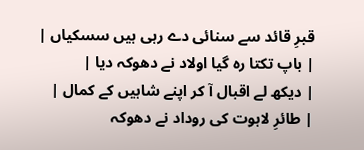قبرِ قائد سے سنائی دے رہی ہیں سسکیاں |
| باپ تکتا رہ گیا اولاد نے دھوکہ دیا |
| دیکھ لے اقبال آ کر اپنے شاہیں کے کمال |
| طائرِ لاہوت کی روداد نے دھوکہ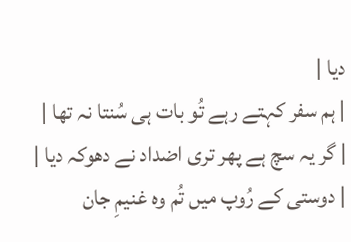دیا |
| ہم سفر کہتے رہے تُو بات ہی سُنتا نہ تھا |
| گر یہ سچ ہے پھر تری اضداد نے دھوکہ دیا |
| دوستی کے رُوپ میں تُم وہ غنیمِ جان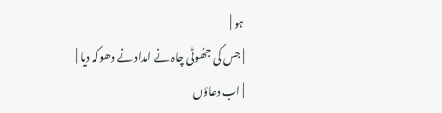ہو |
| جس کی جھُوٹی چاہ نے امداد نے دھوکہ دیا |
| اب دعاؤں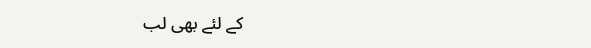کے لئے بھی لب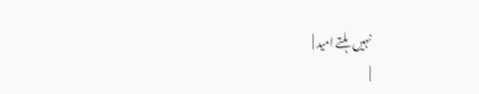نہیں ہلتے امید |
|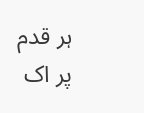ہر قدم پر اک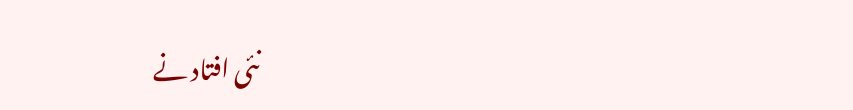نئی افتاد نے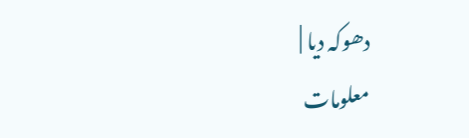دھوکہ دیا |
معلومات